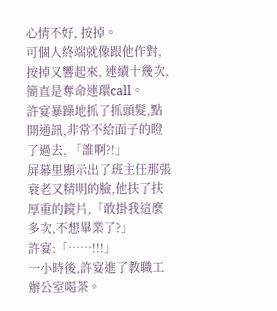心情不好, 按掉。
可個人終端就像跟他作對,按掉又響起來, 連續十幾次, 簡直是奪命連環call。
許宴暴躁地抓了抓頭髮,點開通訊,非常不給面子的瞪了過去, 「誰啊?!」
屏幕里顯示出了班主任那張衰老又精明的臉,他扶了扶厚重的鏡片,「敢掛我這麼多次,不想畢業了?」
許宴:「……!!!」
一小時後,許宴進了教職工辦公室喝茶。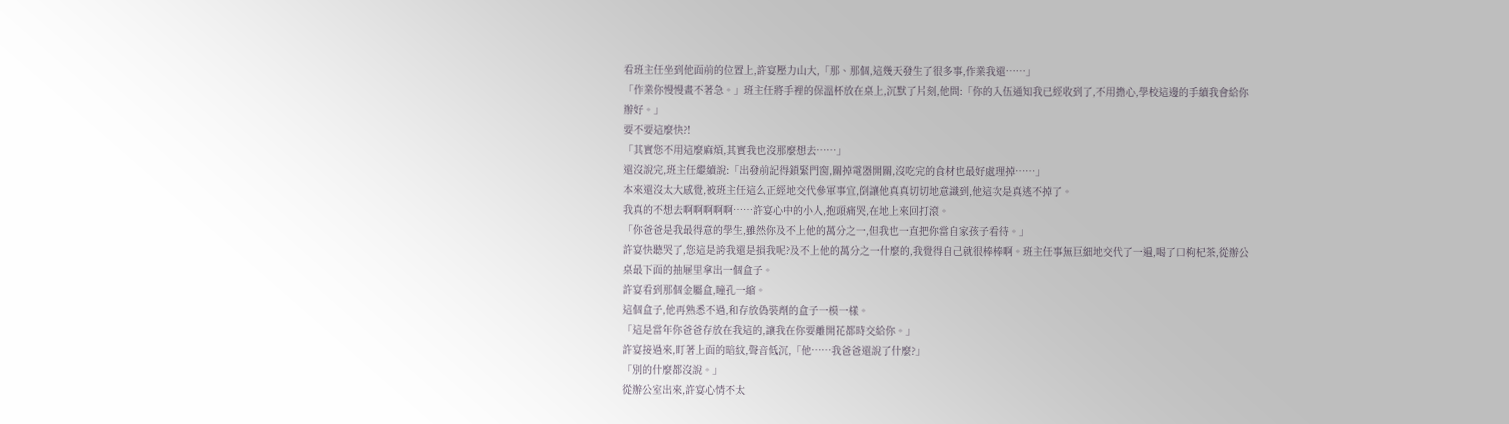看班主任坐到他面前的位置上,許宴壓力山大,「那、那個,這幾天發生了很多事,作業我還……」
「作業你慢慢畫不著急。」班主任將手裡的保溫杯放在桌上,沉默了片刻,他問:「你的入伍通知我已經收到了,不用擔心,學校這邊的手續我會給你辦好。」
要不要這麼快?!
「其實您不用這麼麻煩,其實我也沒那麼想去……」
還沒說完,班主任繼續說:「出發前記得鎖緊門窗,關掉電器開關,沒吃完的食材也最好處理掉……」
本來還沒太大感覺,被班主任這么正經地交代參軍事宜,倒讓他真真切切地意識到,他這次是真逃不掉了。
我真的不想去啊啊啊啊啊……許宴心中的小人,抱頭痛哭,在地上來回打滾。
「你爸爸是我最得意的學生,雖然你及不上他的萬分之一,但我也一直把你當自家孩子看待。」
許宴快聽哭了,您這是誇我還是損我呢?及不上他的萬分之一什麼的,我覺得自己就很棒棒啊。班主任事無巨細地交代了一遍,喝了口枸杞茶,從辦公桌最下面的抽屜里拿出一個盒子。
許宴看到那個金屬盒,瞳孔一縮。
這個盒子,他再熟悉不過,和存放偽裝劑的盒子一模一樣。
「這是當年你爸爸存放在我這的,讓我在你要離開花都時交給你。」
許宴接過來,盯著上面的暗紋,聲音低沉,「他……我爸爸還說了什麼?」
「別的什麼都沒說。」
從辦公室出來,許宴心情不太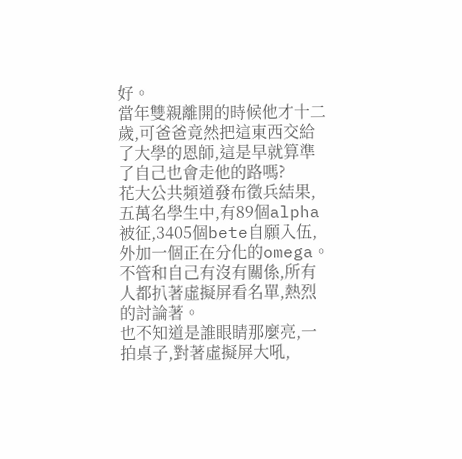好。
當年雙親離開的時候他才十二歲,可爸爸竟然把這東西交給了大學的恩師,這是早就算準了自己也會走他的路嗎?
花大公共頻道發布徵兵結果,五萬名學生中,有89個alpha被征,3405個bete自願入伍,外加一個正在分化的omega。
不管和自己有沒有關係,所有人都扒著虛擬屏看名單,熱烈的討論著。
也不知道是誰眼睛那麼亮,一拍桌子,對著虛擬屏大吼,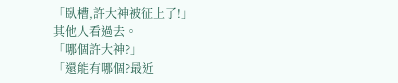「臥槽,許大神被征上了!」
其他人看過去。
「哪個許大神?」
「還能有哪個?最近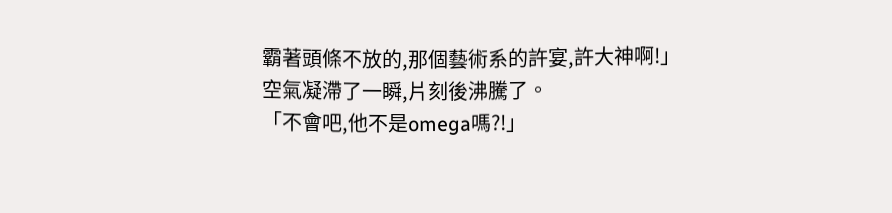霸著頭條不放的,那個藝術系的許宴,許大神啊!」
空氣凝滯了一瞬,片刻後沸騰了。
「不會吧,他不是omega嗎?!」